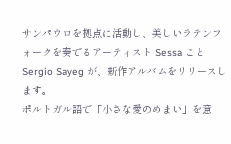サンパウロを拠点に活動し、美しいラテンフォークを奏でるアーティスト Sessa こと Sergio Sayeg が、新作アルバムをリリースします。
ポルトガル語で「小さな愛のめまい」を意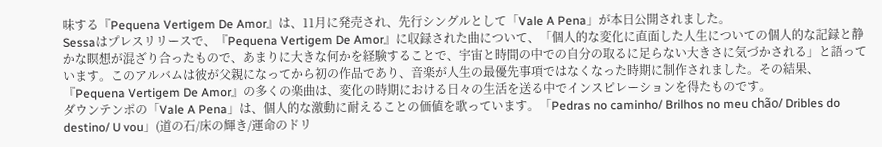味する『Pequena Vertigem De Amor』は、11月に発売され、先行シングルとして「Vale A Pena」が本日公開されました。
Sessaはプレスリリースで、『Pequena Vertigem De Amor』に収録された曲について、「個人的な変化に直面した人生についての個人的な記録と静かな瞑想が混ざり合ったもので、あまりに大きな何かを経験することで、宇宙と時間の中での自分の取るに足らない大きさに気づかされる」と語っています。このアルバムは彼が父親になってから初の作品であり、音楽が人生の最優先事項ではなくなった時期に制作されました。その結果、『Pequena Vertigem De Amor』の多くの楽曲は、変化の時期における日々の生活を送る中でインスピレーションを得たものです。
ダウンテンポの「Vale A Pena」は、個人的な激動に耐えることの価値を歌っています。「Pedras no caminho/ Brilhos no meu chão/ Dribles do destino/ U vou」(道の石/床の輝き/運命のドリ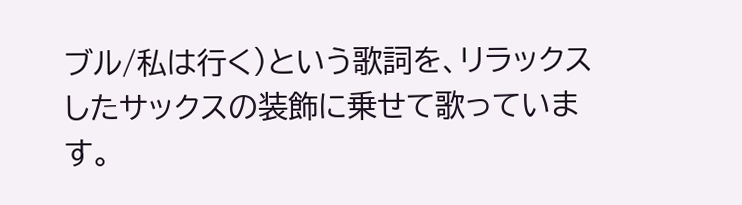ブル/私は行く)という歌詞を、リラックスしたサックスの装飾に乗せて歌っています。